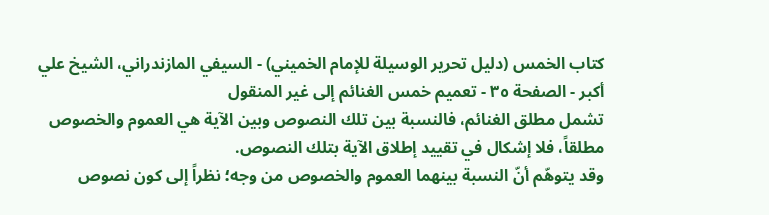كتاب الخمس (دليل تحرير الوسيلة للإمام الخميني) - السيفي المازندراني، الشيخ علي أكبر - الصفحة ٣٥ - تعميم خمس الغنائم إلى غير المنقول
تشمل مطلق الغنائم، فالنسبة بين تلك النصوص وبين الآية هي العموم والخصوص مطلقاً، فلا إشكال في تقييد إطلاق الآية بتلك النصوص.
وقد يتوهّم أنّ النسبة بينهما العموم والخصوص من وجه؛ نظراً إلى كون نصوص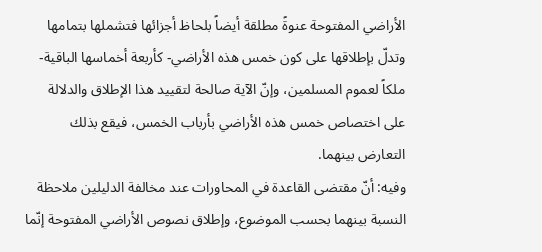الأراضي المفتوحة عنوةً مطلقة أيضاً بلحاظ أجزائها فتشملها بتمامها وتدلّ بإطلاقها على كون خمس هذه الأراضي- كأربعة أخماسها الباقية- ملكاً لعموم المسلمين، وإنّ الآية صالحة لتقييد هذا الإطلاق والدلالة على اختصاص خمس هذه الأراضي بأرباب الخمس، فيقع بذلك التعارض بينهما.
وفيه: أنّ مقتضى القاعدة في المحاورات عند مخالفة الدليلين ملاحظة النسبة بينهما بحسب الموضوع، وإطلاق نصوص الأراضي المفتوحة إنّما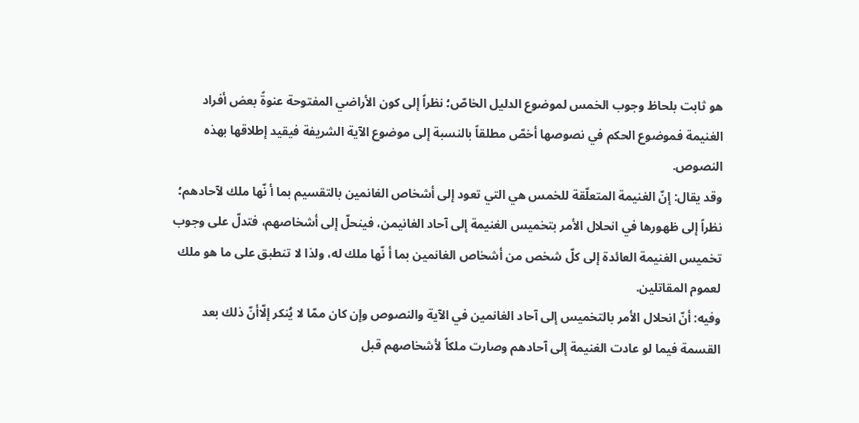هو ثابت بلحاظ وجوب الخمس لموضوع الدليل الخاصّ؛ نظراً إلى كون الأراضي المفتوحة عنوةً بعض أفراد الغنيمة فموضوع الحكم في نصوصها أخصّ مطلقاً بالنسبة إلى موضوع الآية الشريفة فيقيد إطلاقها بهذه النصوص.
وقد يقال: إنّ الغنيمة المتعلّقة للخمس هي التي تعود إلى أشخاص الغانمين بالتقسيم بما أ نّها ملك لآحادهم؛ نظراً إلى ظهورها في انحلال الأمر بتخميس الغنيمة إلى آحاد الغانيمن، فينحلّ إلى أشخاصهم، فتدلّ على وجوب تخميس الغنيمة العائدة إلى كلّ شخص من أشخاص الغانمين بما أ نّها ملك له، ولذا لا تنطبق على ما هو ملك لعموم المقاتلين.
وفيه: أنّ انحلال الأمر بالتخميس إلى آحاد الغانمين في الآية والنصوص وإن كان ممّا لا يُنكر إلّاأنّ ذلك بعد القسمة فيما لو عادت الغنيمة إلى آحادهم وصارت ملكاً لأشخاصهم قبل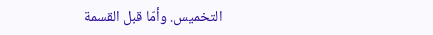التخميس. وأمّا قبل القسمة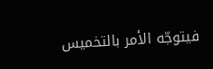فيتوجّه الأمر بالتخميس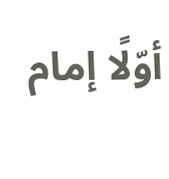أوّلًا إمام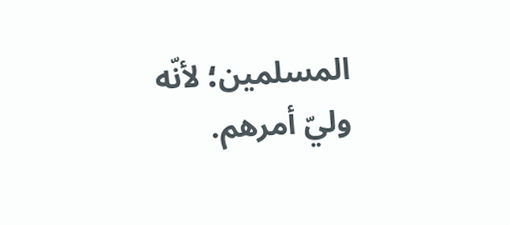المسلمين؛ لأنّه وليّ أمرهم.